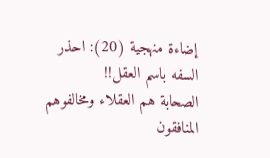إضاءة منهجية (20): احذر السفه باسم العقل!!
الصحابة هم العقلاء ومخالفوهم المنافقون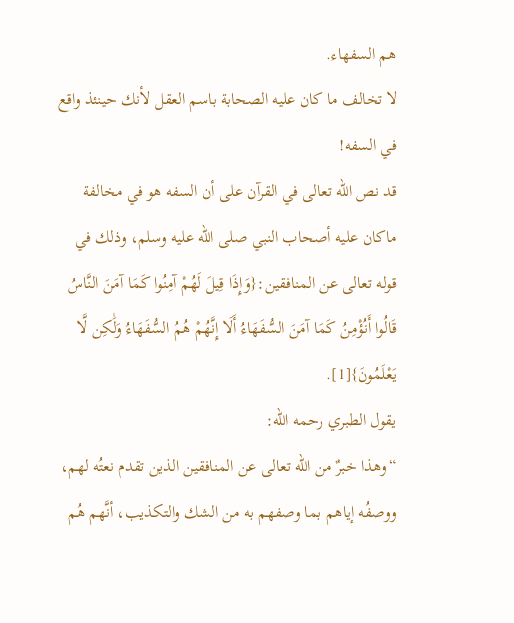هم السفهاء.
لا تخالف ما كان عليه الصحابة باسم العقل لأنك حينئذ واقع في السفه!
قد نص الله تعالى في القرآن على أن السفه هو في مخالفة ماكان عليه أصحاب النبي صلى الله عليه وسلم، وذلك في قوله تعالى عن المنافقين:{وَإِذَا قِيلَ لَهُمْ آمِنُوا كَمَا آمَنَ النَّاسُ قَالُوا أَنُؤْمِنُ كَمَا آمَنَ السُّفَهَاءُ أَلَا إِنَّهُمْ هُمُ السُّفَهَاءُ وَلَٰكِن لَّا يَعْلَمُونَ}[1].
يقول الطبري رحمه الله:
“وهذا خبرٌ من الله تعالى عن المنافقين الذين تقدم نعتُه لهم، ووصفُه إياهم بما وصفهم به من الشك والتكذيب، أنَّهم هُم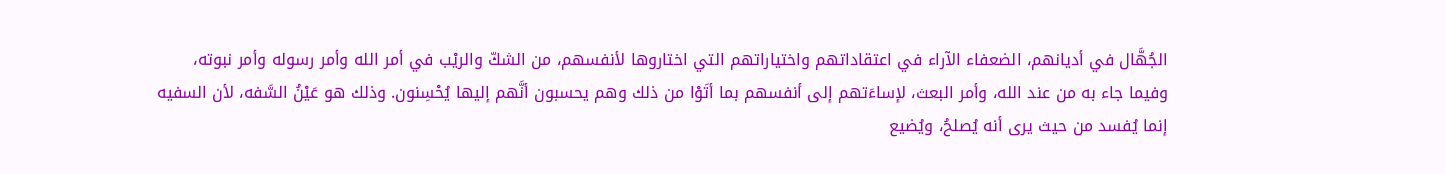الجُهَّال في أديانهم، الضعفاء الآراء في اعتقاداتهم واختياراتهم التي اختاروها لأنفسهم، من الشكّ والريْب في أمر الله وأمر رسوله وأمر نبوته، وفيما جاء به من عند الله، وأمر البعث، لإساءَتهم إلى أنفسهم بما أتَوْا من ذلك وهم يحسبون أنَّهم إليها يُحْسِنون. وذلك هو عَيْنُ السَّفه، لأن السفيه إنما يُفسد من حيث يرى أنه يُصلحُ، ويُضيع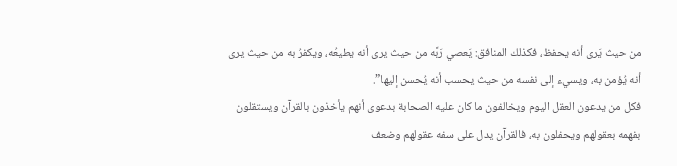من حيث يَرى أنه يحفظ، فكذلك المنافق: يَعصي رَبَّه من حيث يرى أنه يطيعُه، ويكفرُ به من حيث يرى أنه يُؤمن به، ويسيء إلى نفسه من حيث يحسب أنه يُحسن إليها”.
فكل من يدعون العقل اليوم ويخالفون ما كان عليه الصحابة بدعوى أنهم يأخذون بالقرآن ويستقلون بفهمه بعقولهم ويحفلون به، فالقرآن يدل على سفه عقولهم وضعف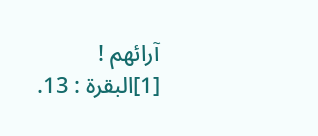آرائهم !
[1]البقرة : 13.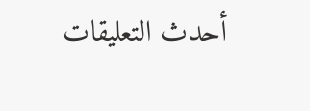أحدث التعليقات